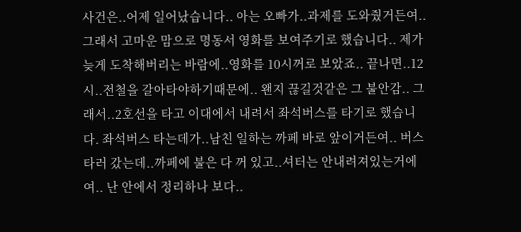사건은..어제 일어났습니다.. 아는 오빠가..과제를 도와줬거든여.. 그래서 고마운 맘으로 명동서 영화를 보여주기로 했습니다.. 제가 늦게 도착해버리는 바람에..영화를 10시꺼로 보았죠.. 끝나면..12시..전철을 갈아타야하기때문에.. 왠지 끊길것같은 그 불안감.. 그래서..2호선을 타고 이대에서 내려서 좌석버스를 타기로 했습니다. 좌석버스 타는데가..남친 일하는 까페 바로 앞이거든여.. 버스 타러 갔는데..까페에 불은 다 꺼 있고..셔터는 안내려져있는거에여.. 난 안에서 정리하나 보다..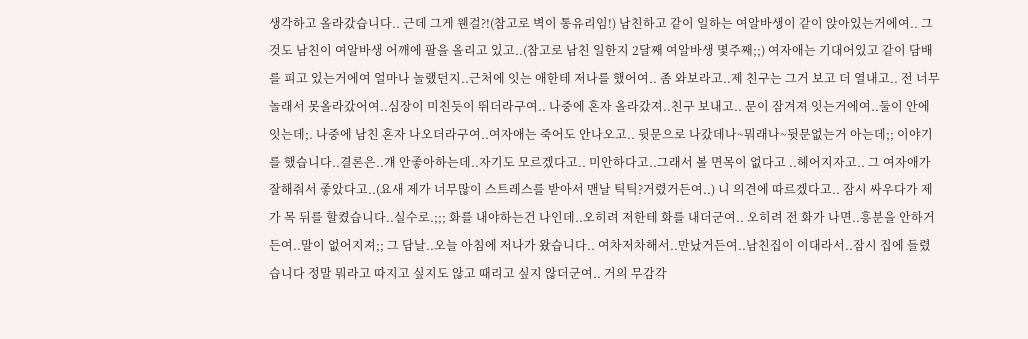생각하고 올라갔습니다.. 근데 그게 웬걸?!(참고로 벽이 통유리임!) 남친하고 같이 일하는 여알바생이 같이 앉아있는거에여.. 그것도 남친이 여알바생 어깨에 팔을 올리고 있고..(참고로 남친 일한지 2달째 여알바생 몇주째;;) 여자애는 기대어있고 같이 담배를 피고 있는거에여 얼마나 놀랬던지..근처에 잇는 애한테 저나를 했어여.. 좀 와보라고..제 친구는 그거 보고 더 열내고.. 전 너무 놀래서 못올라갔어여..심장이 미친듯이 뛰더라구여.. 나중에 혼자 올라갔져..친구 보내고.. 문이 잠겨져 잇는거에여..둘이 안에잇는데;. 나중에 남친 혼자 나오더라구여..여자애는 죽어도 안나오고.. 뒷문으로 나갔데나~뭐래나~뒷문없는거 아는데;; 이야기를 했습니다..결론은..걔 안좋아하는데..자기도 모르겠다고.. 미안하다고..그래서 볼 면목이 없다고 ..헤어지자고.. 그 여자애가 잘해줘서 좋았다고..(요새 제가 너무많이 스트레스를 받아서 맨날 틱틱?거렸거든여..) 니 의견에 따르겠다고.. 잠시 싸우다가 제가 목 뒤를 할켰습니다..실수로.;;; 화를 내야하는건 나인데..오히려 저한테 화를 내더군여.. 오히려 전 화가 나면..흥분을 안하거든여..말이 없어지져;; 그 담날..오늘 아침에 저나가 왔습니다.. 여차저차해서..만났거든여..남친집이 이대라서..잠시 집에 들렸습니다 정말 뭐라고 따지고 싶지도 않고 때리고 싶지 않더군여.. 거의 무감각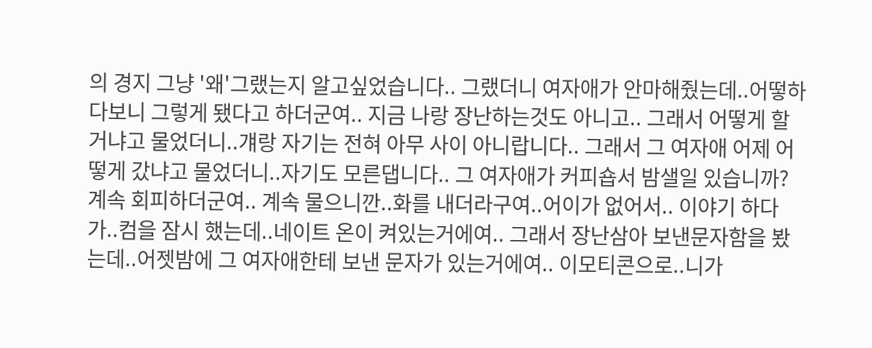의 경지 그냥 '왜'그랬는지 알고싶었습니다.. 그랬더니 여자애가 안마해줬는데..어떻하다보니 그렇게 됐다고 하더군여.. 지금 나랑 장난하는것도 아니고.. 그래서 어떻게 할거냐고 물었더니..걔랑 자기는 전혀 아무 사이 아니랍니다.. 그래서 그 여자애 어제 어떻게 갔냐고 물었더니..자기도 모른댑니다.. 그 여자애가 커피숍서 밤샐일 있습니까? 계속 회피하더군여.. 계속 물으니깐..화를 내더라구여..어이가 없어서.. 이야기 하다가..컴을 잠시 했는데..네이트 온이 켜있는거에여.. 그래서 장난삼아 보낸문자함을 봤는데..어젯밤에 그 여자애한테 보낸 문자가 있는거에여.. 이모티콘으로..니가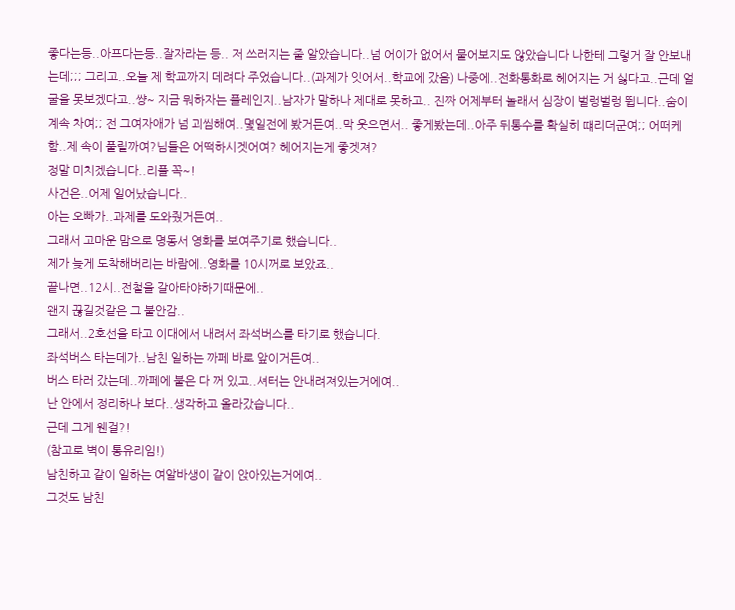좋다는등..아프다는등..잘자라는 등.. 저 쓰러지는 줄 알았습니다..넘 어이가 없어서 물어보지도 않았습니다 나한테 그렇거 잘 안보내는데;;; 그리고..오늘 제 학교까지 데려다 주었습니다..(과제가 잇어서..학교에 갔음) 나중에..전화통화로 헤어지는 거 싫다고..근데 얼굴을 못보겠다고..썅~ 지금 뭐하자는 플레인지..남자가 말하나 제대로 못하고.. 진짜 어제부터 놀래서 심장이 벌렁벌렁 뜁니다..숨이 계속 차여;; 전 그여자애가 넘 괴씸해여..몇일전에 봤거든여..막 웃으면서.. 좋게봤는데..아주 뒤통수를 확실히 떄리더군여;; 어떠케 함..제 속이 풀릴까여?님들은 어떡하시겟어여? 헤어지는게 좋겟져?
정말 미치겠습니다..리플 꼭~!
사건은..어제 일어났습니다..
아는 오빠가..과제를 도와줬거든여..
그래서 고마운 맘으로 명동서 영화를 보여주기로 했습니다..
제가 늦게 도착해버리는 바람에..영화를 10시꺼로 보았죠..
끝나면..12시..전철을 갈아타야하기때문에..
왠지 끊길것같은 그 불안감..
그래서..2호선을 타고 이대에서 내려서 좌석버스를 타기로 했습니다.
좌석버스 타는데가..남친 일하는 까페 바로 앞이거든여..
버스 타러 갔는데..까페에 불은 다 꺼 있고..셔터는 안내려져있는거에여..
난 안에서 정리하나 보다..생각하고 올라갔습니다..
근데 그게 웬걸?!
(참고로 벽이 통유리임!)
남친하고 같이 일하는 여알바생이 같이 앉아있는거에여..
그것도 남친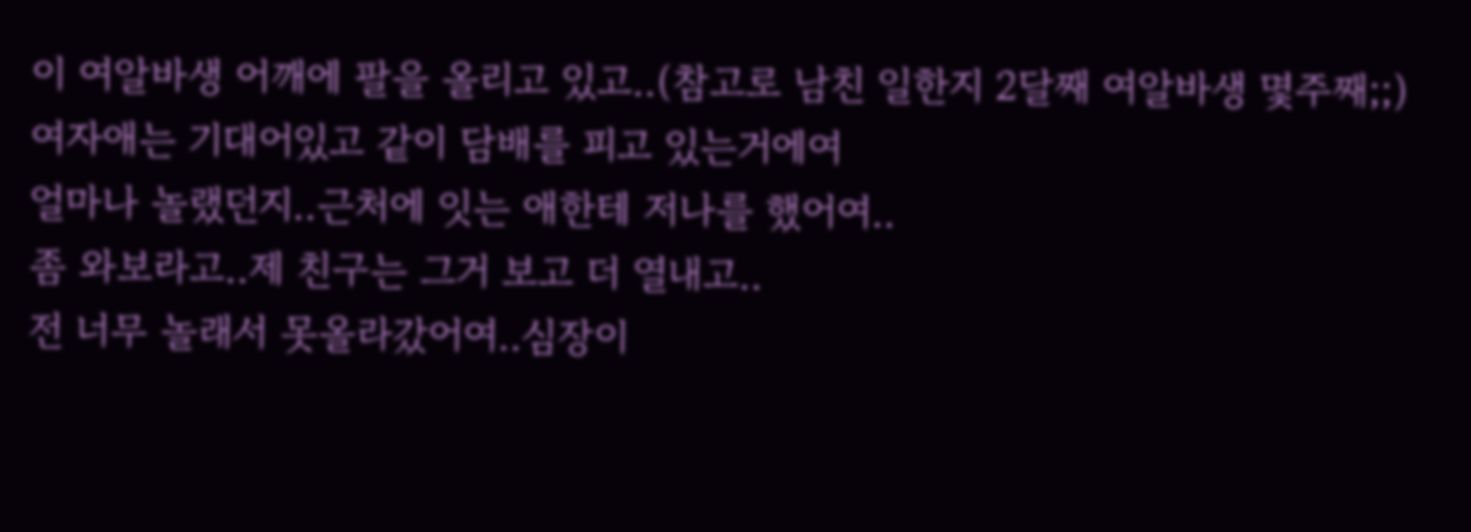이 여알바생 어깨에 팔을 올리고 있고..(참고로 남친 일한지 2달째 여알바생 몇주째;;)
여자애는 기대어있고 같이 담배를 피고 있는거에여
얼마나 놀랬던지..근처에 잇는 애한테 저나를 했어여..
좀 와보라고..제 친구는 그거 보고 더 열내고..
전 너무 놀래서 못올라갔어여..심장이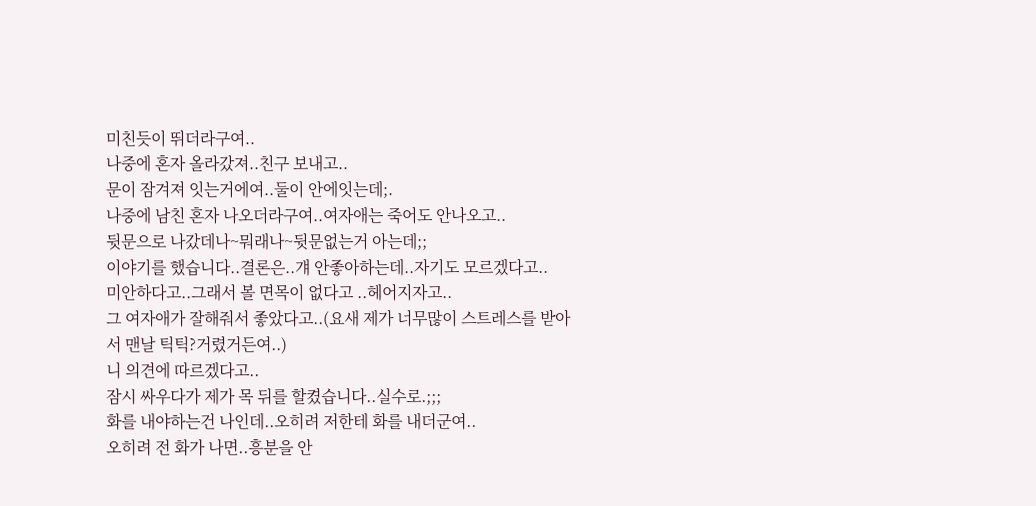미친듯이 뛰더라구여..
나중에 혼자 올라갔져..친구 보내고..
문이 잠겨져 잇는거에여..둘이 안에잇는데;.
나중에 남친 혼자 나오더라구여..여자애는 죽어도 안나오고..
뒷문으로 나갔데나~뭐래나~뒷문없는거 아는데;;
이야기를 했습니다..결론은..걔 안좋아하는데..자기도 모르겠다고..
미안하다고..그래서 볼 면목이 없다고 ..헤어지자고..
그 여자애가 잘해줘서 좋았다고..(요새 제가 너무많이 스트레스를 받아서 맨날 틱틱?거렸거든여..)
니 의견에 따르겠다고..
잠시 싸우다가 제가 목 뒤를 할켰습니다..실수로.;;;
화를 내야하는건 나인데..오히려 저한테 화를 내더군여..
오히려 전 화가 나면..흥분을 안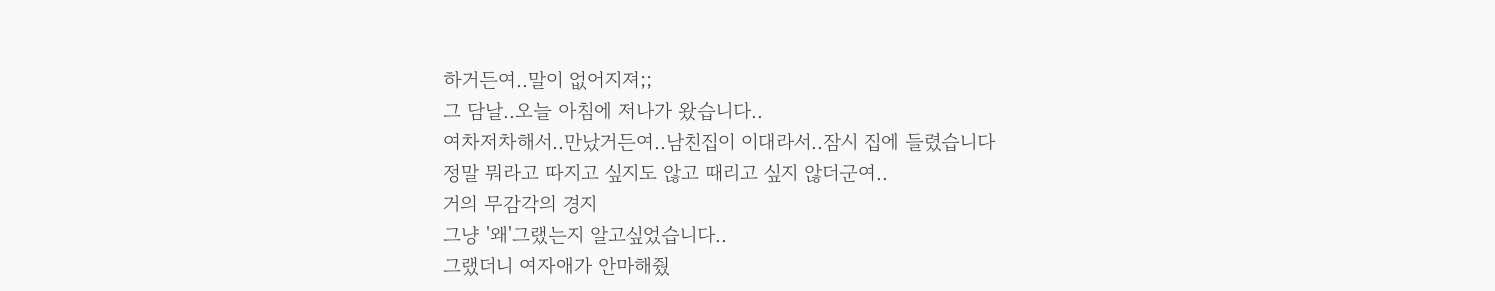하거든여..말이 없어지져;;
그 담날..오늘 아침에 저나가 왔습니다..
여차저차해서..만났거든여..남친집이 이대라서..잠시 집에 들렸습니다
정말 뭐라고 따지고 싶지도 않고 때리고 싶지 않더군여..
거의 무감각의 경지
그냥 '왜'그랬는지 알고싶었습니다..
그랬더니 여자애가 안마해줬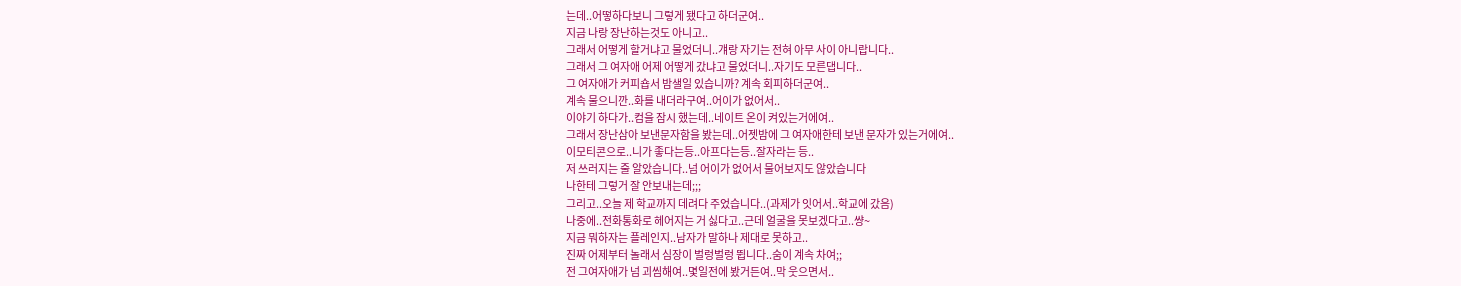는데..어떻하다보니 그렇게 됐다고 하더군여..
지금 나랑 장난하는것도 아니고..
그래서 어떻게 할거냐고 물었더니..걔랑 자기는 전혀 아무 사이 아니랍니다..
그래서 그 여자애 어제 어떻게 갔냐고 물었더니..자기도 모른댑니다..
그 여자애가 커피숍서 밤샐일 있습니까? 계속 회피하더군여..
계속 물으니깐..화를 내더라구여..어이가 없어서..
이야기 하다가..컴을 잠시 했는데..네이트 온이 켜있는거에여..
그래서 장난삼아 보낸문자함을 봤는데..어젯밤에 그 여자애한테 보낸 문자가 있는거에여..
이모티콘으로..니가 좋다는등..아프다는등..잘자라는 등..
저 쓰러지는 줄 알았습니다..넘 어이가 없어서 물어보지도 않았습니다
나한테 그렇거 잘 안보내는데;;;
그리고..오늘 제 학교까지 데려다 주었습니다..(과제가 잇어서..학교에 갔음)
나중에..전화통화로 헤어지는 거 싫다고..근데 얼굴을 못보겠다고..썅~
지금 뭐하자는 플레인지..남자가 말하나 제대로 못하고..
진짜 어제부터 놀래서 심장이 벌렁벌렁 뜁니다..숨이 계속 차여;;
전 그여자애가 넘 괴씸해여..몇일전에 봤거든여..막 웃으면서..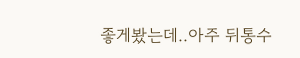좋게봤는데..아주 뒤통수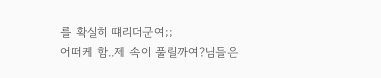를 확실히 떄리더군여;;
어떠케 함..제 속이 풀릴까여?님들은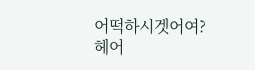어떡하시겟어여?
헤어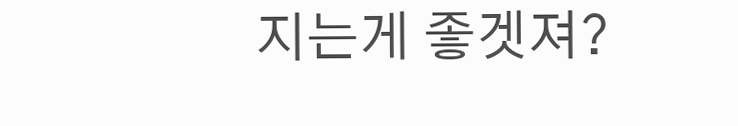지는게 좋겟져?